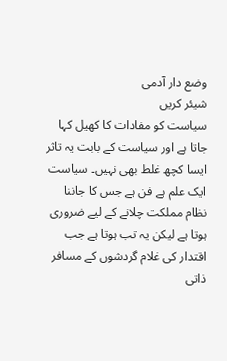وضع دار آدمی
شیئر کریں
سیاست کو مفادات کا کھیل کہا جاتا ہے اور سیاست کے بابت یہ تاثر ایسا کچھ غلط بھی نہیں۔ سیاست ایک علم ہے فن ہے جس کا جاننا نظام مملکت چلانے کے لیے ضروری ہوتا ہے لیکن یہ تب ہوتا ہے جب اقتدار کی غلام گردشوں کے مسافر ذاتی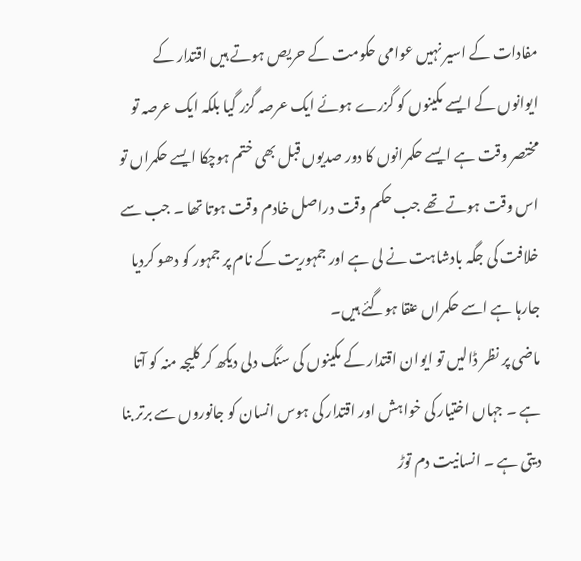مفادات کے اسیر نہیں عوامی حکومت کے حریص ہوتے ہیں اقتدار کے ایوانوں کے ایسے مکینوں کو گزرے ہوئے ایک عرصہ گزر گیا بلکہ ایک عرصہ تو مختصر وقت ہے ایسے حکمرانوں کا دور صدیوں قبل بھی ختم ہوچکا ایسے حکمراں تو اس وقت ہوتے تھے جب حکم وقت دراصل خادم وقت ہوتا تھا ۔ جب سے خلافت کی جگہ بادشاہت نے لی ہے اور جمہوریت کے نام پر جمہور کو دھو کردیا جارہا ہے اسے حکمراں عنقا ہوگئے ہیں۔
ماضی پر نظر ڈالیں تو ایوان اقتدار کے مکینوں کی سنگ دلی دیکھ کر کلیجہ منہ کو آتا ہے ۔ جہاں اختیار کی خواہش اور اقتدار کی ہوس انسان کو جانوروں سے برتر بنا دیتی ہے ۔ انسانیت دم توڑ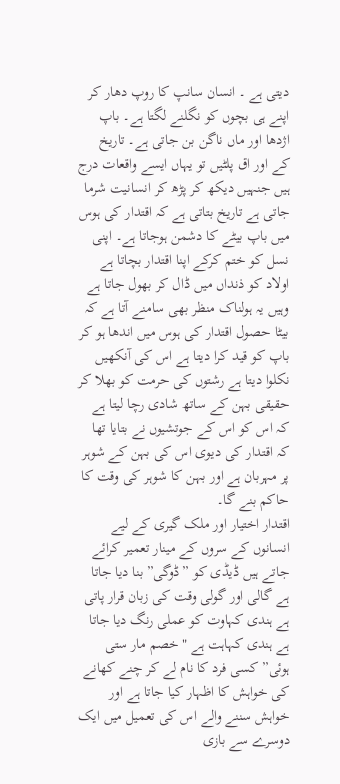دیتی ہے ۔ انسان سانپ کا روپ دھار کر اپنے ہی بچوں کو نگلنے لگتا ہے۔ باپ اژدھا اور ماں ناگن بن جاتی ہے۔ تاریخ کے اور اق پلٹیں تو یہاں ایسے واقعات درج ہیں جنہیں دیکھ کر پڑھ کر انسانیت شرما جاتی ہے تاریخ بتاتی ہے کہ اقتدار کی ہوس میں باپ بیٹے کا دشمن ہوجاتا ہے۔ اپنی نسل کو ختم کرکے اپنا اقتدار بچاتا ہے اولاد کو ذنداں میں ڈال کر بھول جاتا ہے وہیں یہ ہولناک منظر بھی سامنے آتا ہے کہ بیٹا حصول اقتدار کی ہوس میں اندھا ہو کر باپ کو قید کرا دیتا ہے اس کی آنکھیں نکلوا دیتا ہے رشتوں کی حرمت کو بھلا کر حقیقی بہن کے ساتھ شادی رچا لیتا ہے کہ اس کو اس کے جوتشیوں نے بتایا تھا کہ اقتدار کی دیوی اس کی بہن کے شوہر پر مہربان ہے اور بہن کا شوہر کی وقت کا حاکم بنے گا۔
اقتدار اختیار اور ملک گیری کے لیے انسانوں کے سروں کے مینار تعمیر کرائے جاتے ہیں ڈیڈی کو ”ڈوگی” بنا دیا جاتا ہے گالی اور گولی وقت کی زبان قرار پاتی ہے ہندی کہاوت کو عملی رنگ دیا جاتا ہے ہندی کہاہت ہے "خصم مار ستی ہوئی” کسی فرد کا نام لے کر چنے کھانے کی خواہش کا اظہار کیا جاتا ہے اور خواہش سننے والے اس کی تعمیل میں ایک دوسرے سے بازی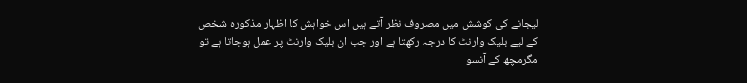لیجانے کی کوشش میں مصروف نظر آتے ہیں اس خواہش کا اظہار مذکورہ شخص کے لیے بلیک وارنٹ کا درجہ رکھتا ہے اور جب ان بلیک وارنٹ پر عمل ہوجاتا ہے تو مگرمچھ کے آنسو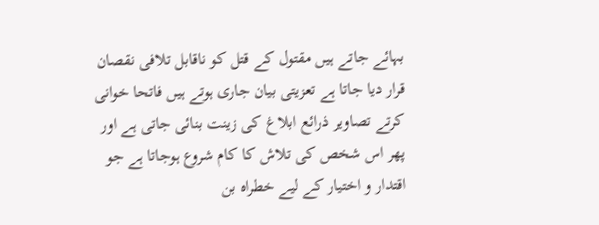بہائے جاتے ہیں مقتول کے قتل کو ناقابل تلافی نقصان قرار دیا جاتا ہے تعزیتی بیان جاری ہوتے ہیں فاتحا خوانی کرتے تصاویر ذرائع ابلاغ کی زینت بنائی جاتی ہے اور پھر اس شخص کی تلاش کا کام شروع ہوجاتا ہے جو اقتدار و اختیار کے لیے خطراہ بن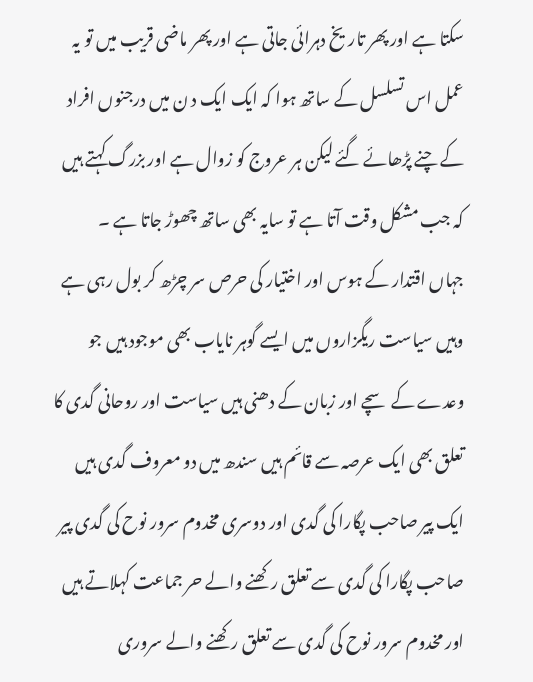سکتا ہے اور پھر تاریخ دہرائی جاتی ہے اور پھر ماضی قریب میں تو یہ عمل اس تسلسل کے ساتھ ہوا کہ ایک ایک د ن میں درجنوں افراد کے چنے پڑھائے گئے لیکن ہر عروج کو زوال ہے اور بزرگ کہتے ہیں کہ جب مشکل وقت آتا ہے تو سایہ بھی ساتھ چھوڑ جاتا ہے ۔
جہاں اقتدار کے ہوس اور اختیار کی حرص سر چڑھ کر بول رہی ہے وہیں سیاست ریگزاروں میں ایسے گوہر نایاب بھی موجود ہیں جو وعدے کے سچے اور زبان کے دھنی ہیں سیاست اور روحانی گدی کا تعلق بھی ایک عرصہ سے قائم ہیں سندھ میں دو معروف گدی ہیں ایک پیر صاحب پگارا کی گدی اور دوسری مخدوم سرور نوح کی گدی پیر صاحب پگارا کی گدی سے تعلق رکھنے والے حر جماعت کہلاتے ہیں اور مخدوم سرور نوح کی گدی سے تعلق رکھنے والے سروری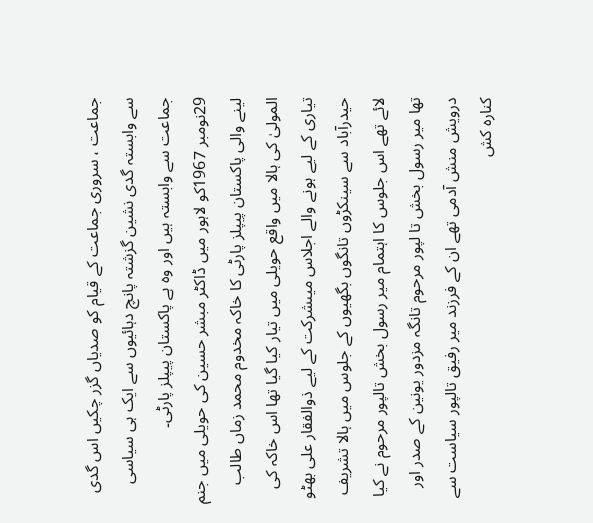جماعت ، سروری جماعت کے قیام کو صدیاں گزر چکیں اس گدی سے وابستہ گدی نشین گزشتہ پانچ دہائیوں سے ایک ہی سیاسی جماعت سے وابستہ ہیں اور وہ ہے پاکستان پیپلز پارٹی۔
29نومبر 1967کو لاہور میں ڈاکٹر مبشر حسین کی حویلی میں جنم لینے والی پاکستان پیپلز پارٹی کا خاکہ مخدوم محمد زماں طالب المولیٰ کی ہالا میں واقع حویلی میں تیار کیا گیا تھا اس خاکہ کی تیاری کے لیے ہونے والے اجلاس میںشرکت کے لیے ذوالفقار علی بھٹو حیدرآباد سے سینکڑوں تانگوں بگھیوں کے جلوس میں ہالا تشریف لائے تھے اس جلوس کا اہتمام میر رسول بخش تالپور مرحوم نے کیا تھا میر رسول بخش تا لپور مرحوم تانگہ مزدور یونین کے صدر اور درویش منش آدمی تھے ان کے فرزند میر رفیق تالپور سیاست سے کنارہ کش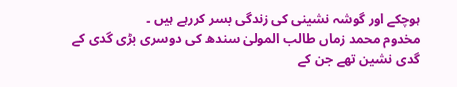ہوچکے اور گوشہ نشینی کی زندگی بسر کررہے ہیں ۔
مخدوم محمد زماں طالب المولیٰ سندھ کی دوسری بڑی گدی کے گدی نشین تھے جن کے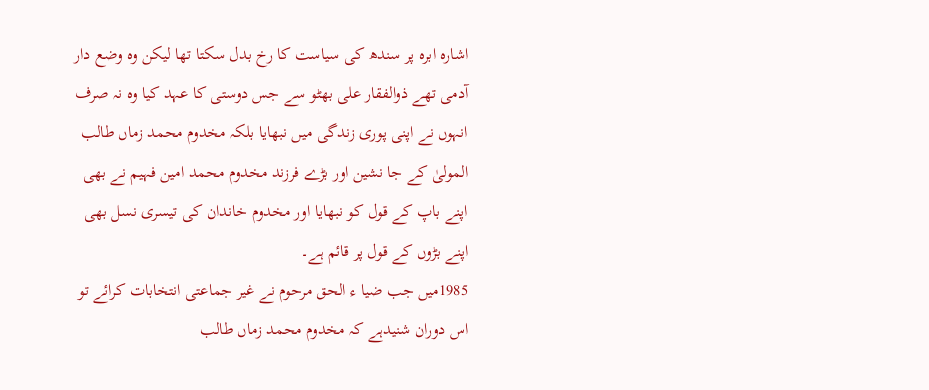اشارہ ابرہ پر سندھ کی سیاست کا رخ بدل سکتا تھا لیکن وہ وضع دار آدمی تھے ذوالفقار علی بھٹو سے جس دوستی کا عہد کیا وہ نہ صرف انہوں نے اپنی پوری زندگی میں نبھایا بلکہ مخدوم محمد زماں طالب المولیٰ کے جا نشین اور بڑے فرزند مخدوم محمد امین فہیم نے بھی اپنے باپ کے قول کو نبھایا اور مخدوم خاندان کی تیسری نسل بھی اپنے بڑوں کے قول پر قائم ہے۔
1985میں جب ضیا ء الحق مرحوم نے غیر جماعتی انتخابات کرائے تو اس دوران شنیدہے کہ مخدوم محمد زماں طالب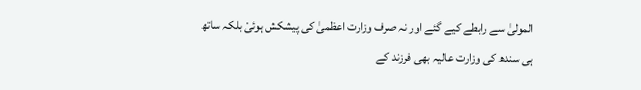المولیٰ سے رابطے کیے گئے اور نہ صرف وزارت اعظمیٰ کی پیشکش ہوئیْ بلکہ ساتھ ہی سندھ کی وزارت عالیہ بھی فرزند کے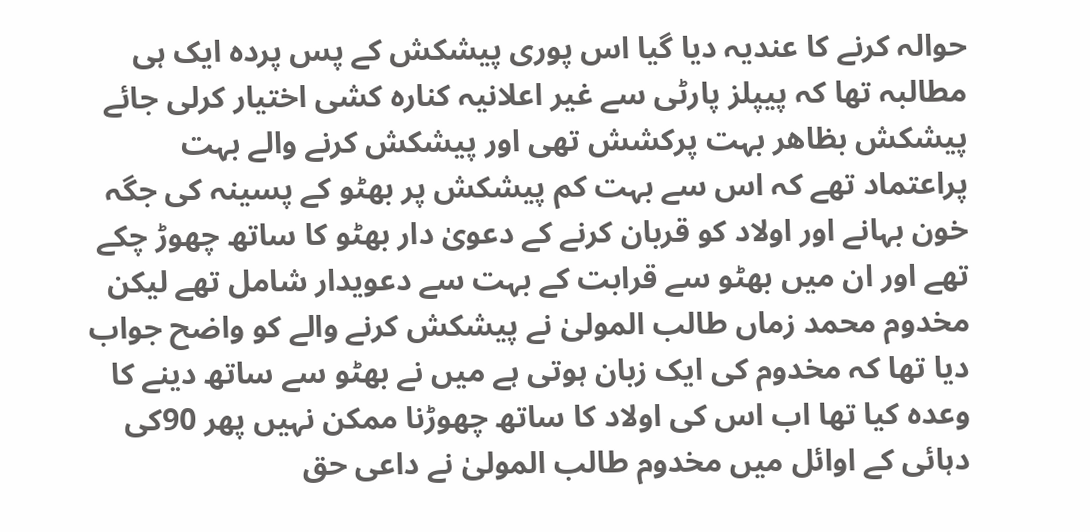حوالہ کرنے کا عندیہ دیا گیا اس پوری پیشکش کے پس پردہ ایک ہی مطالبہ تھا کہ پیپلز پارٹی سے غیر اعلانیہ کنارہ کشی اختیار کرلی جائے پیشکش بظاھر بہت پرکشش تھی اور پیشکش کرنے والے بہت پراعتماد تھے کہ اس سے بہت کم پیشکش پر بھٹو کے پسینہ کی جگہ خون بہانے اور اولاد کو قربان کرنے کے دعویٰ دار بھٹو کا ساتھ چھوڑ چکے تھے اور ان میں بھٹو سے قرابت کے بہت سے دعویدار شامل تھے لیکن مخدوم محمد زماں طالب المولیٰ نے پیشکش کرنے والے کو واضح جواب دیا تھا کہ مخدوم کی ایک زبان ہوتی ہے میں نے بھٹو سے ساتھ دینے کا وعدہ کیا تھا اب اس کی اولاد کا ساتھ چھوڑنا ممکن نہیں پھر 90کی دہائی کے اوائل میں مخدوم طالب المولیٰ نے داعی حق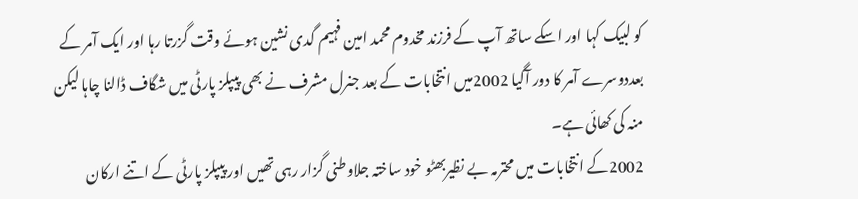کو لبیک کہا اور اسکے ساتھ آپ کے فرزند مخدوم محمد امین فہیم گدی نشین ہوئے وقت گزرتا رہا اور ایک آمر کے بعددوسرے آمر کا دور آگیا 2002میں انتخابات کے بعد جنرل مشرف نے بھی پیپلز پارٹی میں شگاف ڈالنا چاہا لیکن منہ کی کھائی ہے۔
2002کے انتخابات میں محترمہ بے نظیربھٹو خود ساختہ جلاوطنی گزار رہی تھیں اور پیپلز پارٹی کے اتنے ارکان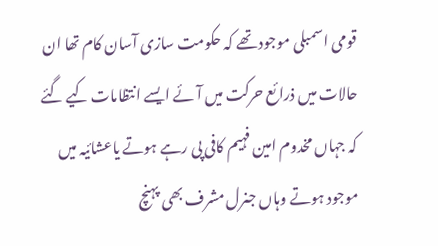قومی اسمبلی موجود تھے کہ حکومت سازی آسان کام تھا ان حالات میں ذرائع حرکت میں آئے ایسے انتظامات کیے گئے کہ جہاں مخدوم امین فہیم کافی پی رہے ہوتے یاعشائیہ میں موجود ہوتے وہاں جنرل مشرف بھی پہنچ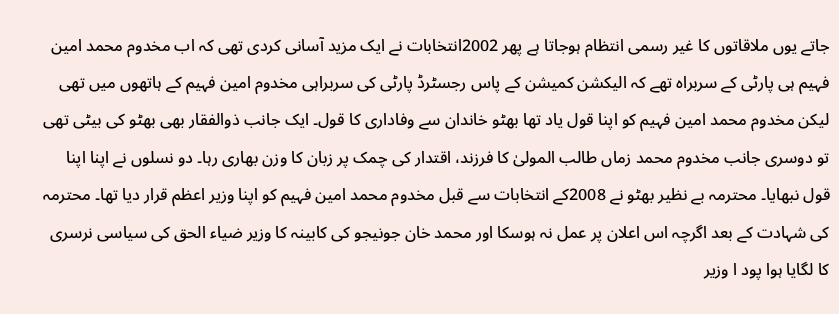جاتے یوں ملاقاتوں کا غیر رسمی انتظام ہوجاتا ہے پھر 2002انتخابات نے ایک مزید آسانی کردی تھی کہ اب مخدوم محمد امین فہیم ہی پارٹی کے سربراہ تھے کہ الیکشن کمیشن کے پاس رجسٹرڈ پارٹی کی سربراہی مخدوم امین فہیم کے ہاتھوں میں تھی لیکن مخدوم محمد امین فہیم کو اپنا قول یاد تھا بھٹو خاندان سے وفاداری کا قول۔ ایک جانب ذوالفقار بھی بھٹو کی بیٹی تھی تو دوسری جانب مخدوم محمد زماں طالب المولیٰ کا فرزند، اقتدار کی چمک پر زبان کا وزن بھاری رہا۔ دو نسلوں نے اپنا اپنا قول نبھایا۔ محترمہ بے نظیر بھٹو نے 2008کے انتخابات سے قبل مخدوم محمد امین فہیم کو اپنا وزیر اعظم قرار دیا تھا۔ محترمہ کی شہادت کے بعد اگرچہ اس اعلان پر عمل نہ ہوسکا اور محمد خان جونیجو کی کابینہ کا وزیر ضیاء الحق کی سیاسی نرسری کا لگایا ہوا پود ا وزیر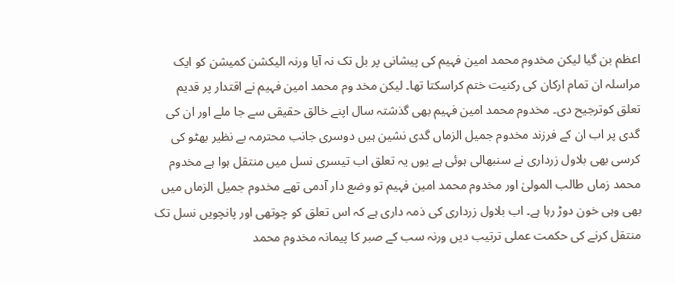اعظم بن گیا لیکن مخدوم محمد امین فہیم کی پیشانی پر بل تک نہ آیا ورنہ الیکشن کمیشن کو ایک مراسلہ ان تمام ارکان کی رکنیت ختم کراسکتا تھا۔ لیکن مخد وم محمد امین فہیم نے اقتدار پر قدیم تعلق کوترجیح دی۔ مخدوم محمد امین فہیم بھی گذشتہ سال اپنے خالق حقیقی سے جا ملے اور ان کی گدی پر اب ان کے فرزند مخدوم جمیل الزماں گدی نشین ہیں دوسری جانب محترمہ بے نظیر بھٹو کی کرسی بھی بلاول زرداری نے سنبھالی ہوئی ہے یوں یہ تعلق اب تیسری نسل میں منتقل ہوا ہے مخدوم محمد زماں طالب المولیٰ اور مخدوم محمد امین فہیم تو وضع دار آدمی تھے مخدوم جمیل الزماں میں بھی وہی خون دوڑ رہا ہے۔ اب بلاول زرداری کی ذمہ داری ہے کہ اس تعلق کو چوتھی اور پانچویں نسل تک منتقل کرنے کی حکمت عملی ترتیب دیں ورنہ سب کے صبر کا پیمانہ مخدوم محمد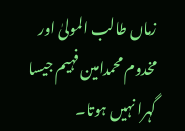زماں طالب المولیٰ اور مخدوم محمدامین فہیم جیسا گہرا نہیں ہوتا۔